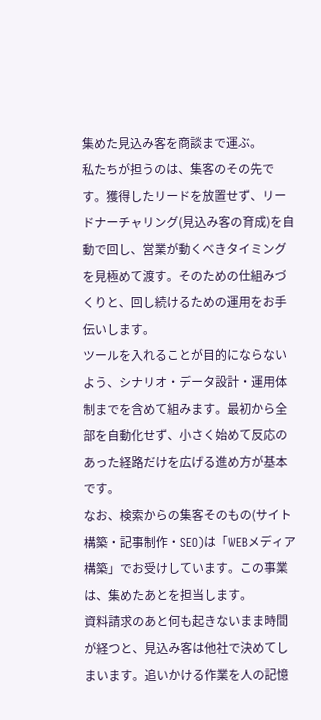集めた見込み客を商談まで運ぶ。
私たちが担うのは、集客のその先です。獲得したリードを放置せず、リードナーチャリング(見込み客の育成)を自動で回し、営業が動くべきタイミングを見極めて渡す。そのための仕組みづくりと、回し続けるための運用をお手伝いします。
ツールを入れることが目的にならないよう、シナリオ・データ設計・運用体制までを含めて組みます。最初から全部を自動化せず、小さく始めて反応のあった経路だけを広げる進め方が基本です。
なお、検索からの集客そのもの(サイト構築・記事制作・SEO)は「WEBメディア構築」でお受けしています。この事業は、集めたあとを担当します。
資料請求のあと何も起きないまま時間が経つと、見込み客は他社で決めてしまいます。追いかける作業を人の記憶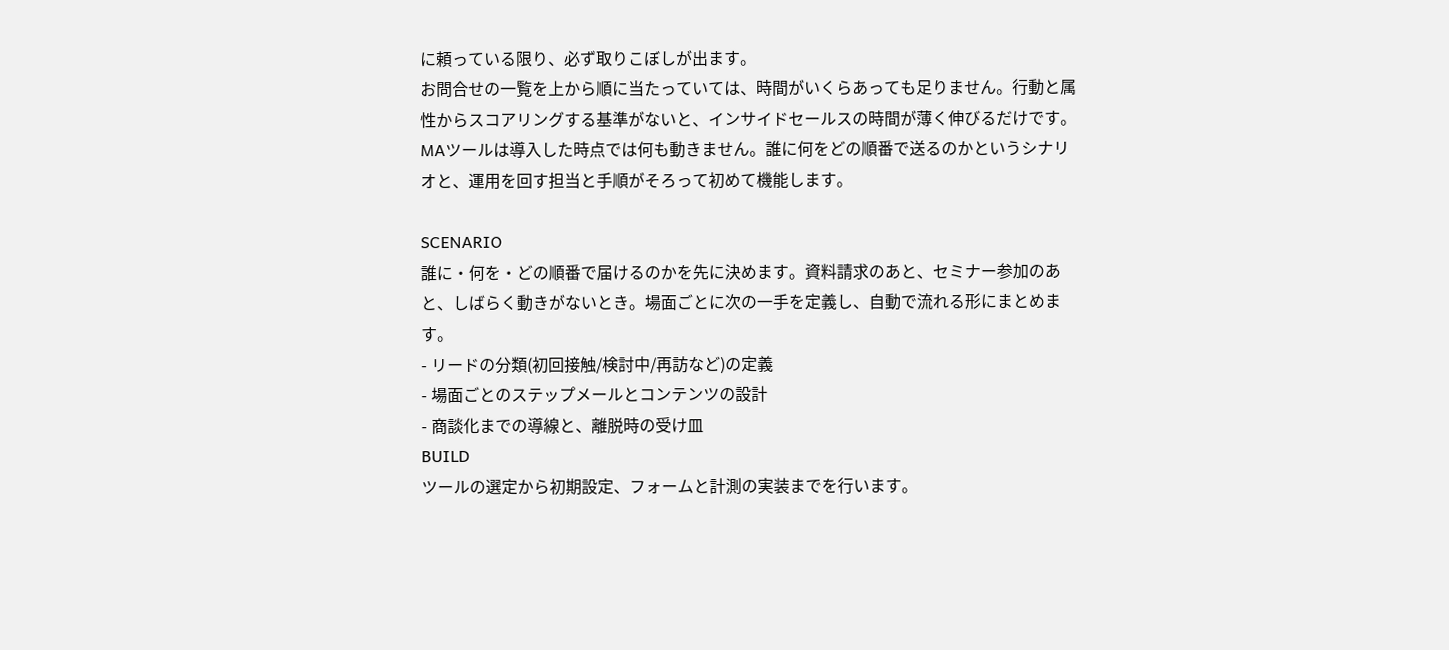に頼っている限り、必ず取りこぼしが出ます。
お問合せの一覧を上から順に当たっていては、時間がいくらあっても足りません。行動と属性からスコアリングする基準がないと、インサイドセールスの時間が薄く伸びるだけです。
MAツールは導入した時点では何も動きません。誰に何をどの順番で送るのかというシナリオと、運用を回す担当と手順がそろって初めて機能します。

SCENARIO
誰に・何を・どの順番で届けるのかを先に決めます。資料請求のあと、セミナー参加のあと、しばらく動きがないとき。場面ごとに次の一手を定義し、自動で流れる形にまとめます。
- リードの分類(初回接触/検討中/再訪など)の定義
- 場面ごとのステップメールとコンテンツの設計
- 商談化までの導線と、離脱時の受け皿
BUILD
ツールの選定から初期設定、フォームと計測の実装までを行います。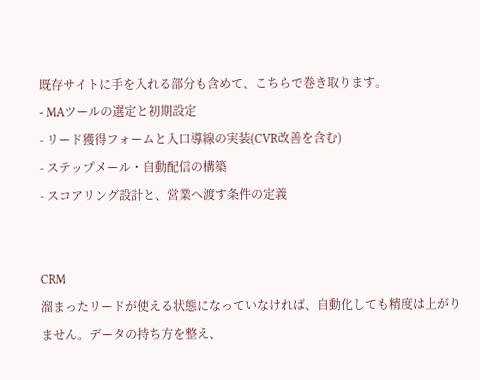既存サイトに手を入れる部分も含めて、こちらで巻き取ります。
- MAツールの選定と初期設定
- リード獲得フォームと入口導線の実装(CVR改善を含む)
- ステップメール・自動配信の構築
- スコアリング設計と、営業へ渡す条件の定義


CRM
溜まったリードが使える状態になっていなければ、自動化しても精度は上がりません。データの持ち方を整え、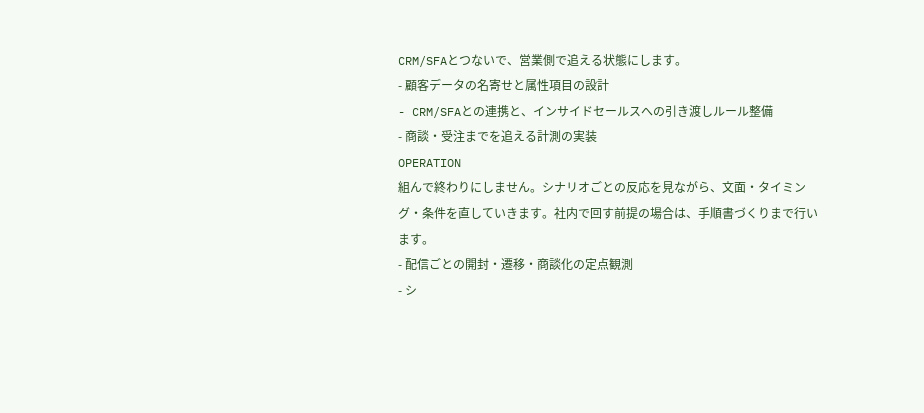CRM/SFAとつないで、営業側で追える状態にします。
- 顧客データの名寄せと属性項目の設計
- CRM/SFAとの連携と、インサイドセールスへの引き渡しルール整備
- 商談・受注までを追える計測の実装
OPERATION
組んで終わりにしません。シナリオごとの反応を見ながら、文面・タイミング・条件を直していきます。社内で回す前提の場合は、手順書づくりまで行います。
- 配信ごとの開封・遷移・商談化の定点観測
- シ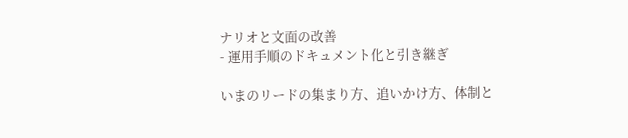ナリオと文面の改善
- 運用手順のドキュメント化と引き継ぎ

いまのリードの集まり方、追いかけ方、体制と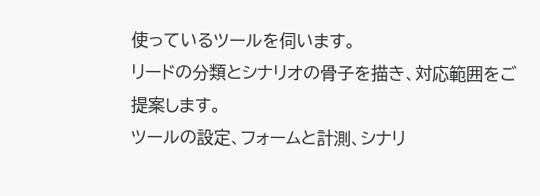使っているツールを伺います。
リードの分類とシナリオの骨子を描き、対応範囲をご提案します。
ツールの設定、フォームと計測、シナリ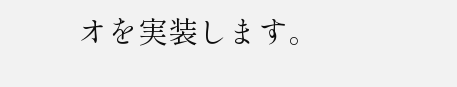オを実装します。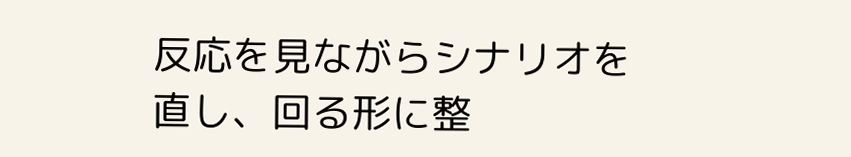反応を見ながらシナリオを直し、回る形に整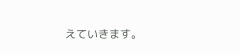えていきます。